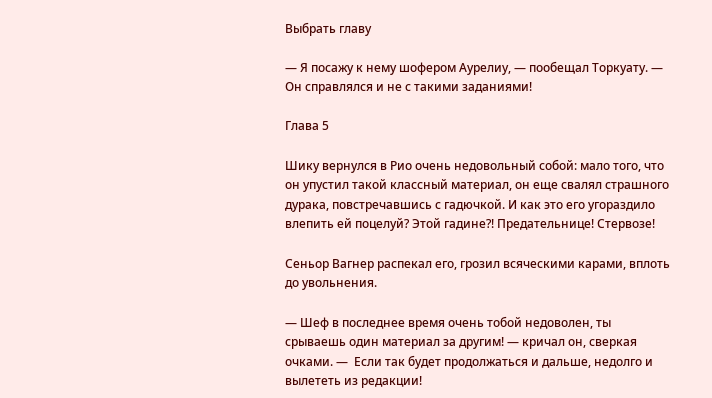Выбрать главу

— Я посажу к нему шофером Аурелиу, — пообещал Торкуату. — Он справлялся и не с такими заданиями!

Глава 5

Шику вернулся в Рио очень недовольный собой: мало того, что он упустил такой классный материал, он еще свалял страшного дурака, повстречавшись с гадючкой. И как это его угораздило влепить ей поцелуй? Этой гадине?! Предательнице! Стервозе!

Сеньор Вагнер распекал его, грозил всяческими карами, вплоть до увольнения.

— Шеф в последнее время очень тобой недоволен, ты срываешь один материал за другим! — кричал он, сверкая очками. —  Если так будет продолжаться и дальше, недолго и вылететь из редакции!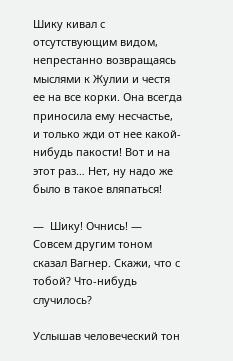Шику кивал с отсутствующим видом, непрестанно возвращаясь мыслями к Жулии и честя ее на все корки. Она всегда приносила ему несчастье, и только жди от нее какой-нибудь пакости! Вот и на этот раз… Нет, ну надо же было в такое вляпаться!

—  Шику! Очнись! —  Совсем другим тоном сказал Вагнер. Скажи, что с тобой? Что-нибудь случилось?

Услышав человеческий тон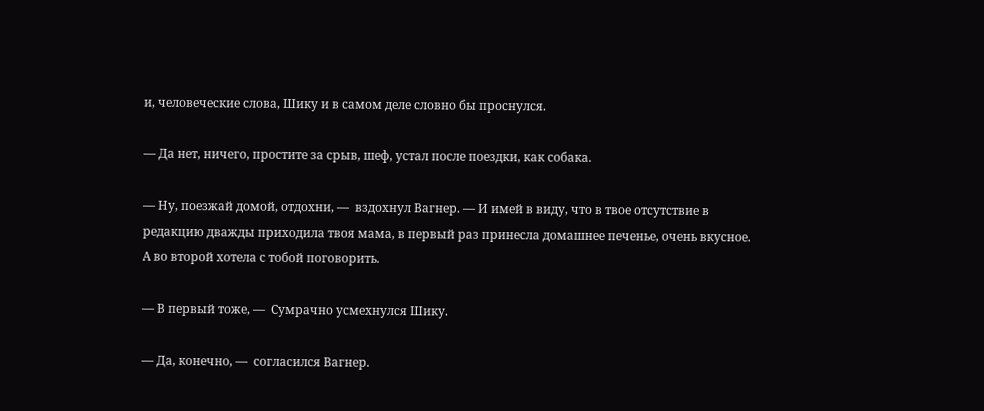и, человеческие слова, Шику и в самом деле словно бы проснулся.

— Да нет, ничего, простите за срыв, шеф, устал после поездки, как собака.

— Ну, поезжай домой, отдохни, —  вздохнул Вагнер. — И имей в виду, что в твое отсутствие в редакцию дважды приходила твоя мама, в первый раз принесла домашнее печенье, очень вкусное. А во второй хотела с тобой поговорить.

— В первый тоже, —  Сумрачно усмехнулся Шику.

— Да, конечно, —  согласился Вагнер.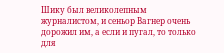Шику был великолепным журналистом, и сеньор Вагнер очень дорожил им, а если и пугал, то только для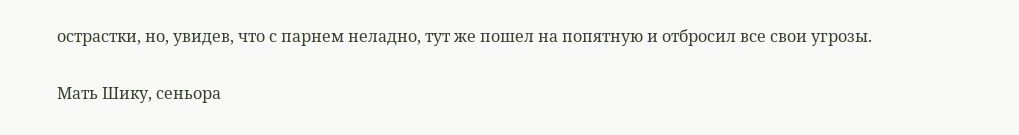острастки, но, увидев, что с парнем неладно, тут же пошел на попятную и отбросил все свои угрозы.

Мать Шику, сеньора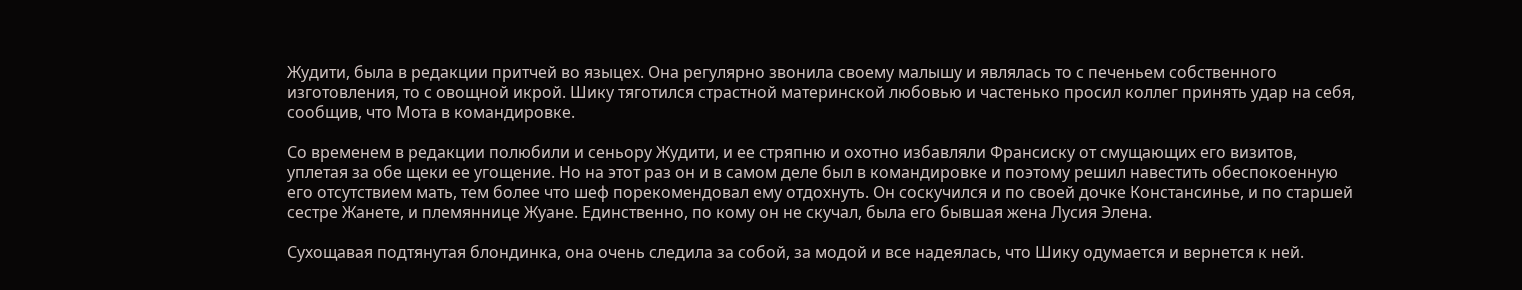Жудити, была в редакции притчей во языцех. Она регулярно звонила своему малышу и являлась то с печеньем собственного изготовления, то с овощной икрой. Шику тяготился страстной материнской любовью и частенько просил коллег принять удар на себя, сообщив, что Мота в командировке.

Со временем в редакции полюбили и сеньору Жудити, и ее стряпню и охотно избавляли Франсиску от смущающих его визитов, уплетая за обе щеки ее угощение. Но на этот раз он и в самом деле был в командировке и поэтому решил навестить обеспокоенную его отсутствием мать, тем более что шеф порекомендовал ему отдохнуть. Он соскучился и по своей дочке Констансинье, и по старшей сестре Жанете, и племяннице Жуане. Единственно, по кому он не скучал, была его бывшая жена Лусия Элена.

Сухощавая подтянутая блондинка, она очень следила за собой, за модой и все надеялась, что Шику одумается и вернется к ней.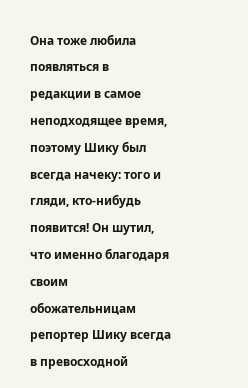Она тоже любила появляться в редакции в самое неподходящее время, поэтому Шику был всегда начеку: того и гляди, кто-нибудь появится! Он шутил, что именно благодаря своим обожательницам репортер Шику всегда в превосходной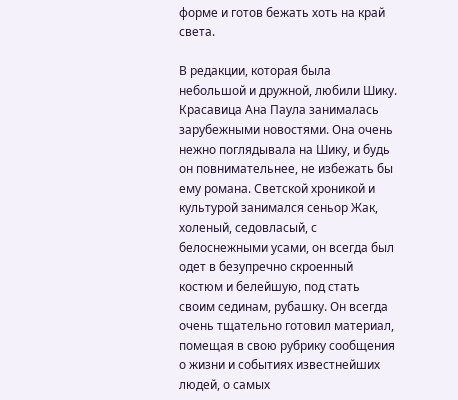форме и готов бежать хоть на край света.

В редакции, которая была небольшой и дружной, любили Шику. Красавица Ана Паула занималась зарубежными новостями. Она очень нежно поглядывала на Шику, и будь он повнимательнее, не избежать бы ему романа. Светской хроникой и культурой занимался сеньор Жак, холеный, седовласый, с белоснежными усами, он всегда был одет в безупречно скроенный костюм и белейшую, под стать своим сединам, рубашку. Он всегда очень тщательно готовил материал, помещая в свою рубрику сообщения о жизни и событиях известнейших людей, о самых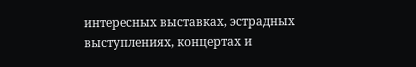интересных выставках, эстрадных выступлениях, концертах и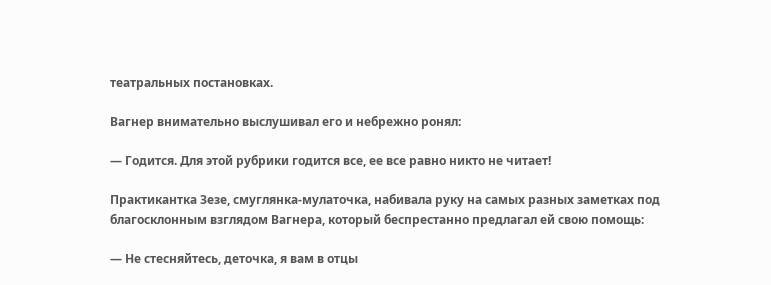театральных постановках.

Вагнер внимательно выслушивал его и небрежно ронял:

— Годится. Для этой рубрики годится все, ее все равно никто не читает!

Практикантка Зезе, смуглянка-мулаточка, набивала руку на самых разных заметках под благосклонным взглядом Вагнера, который беспрестанно предлагал ей свою помощь:

— Не стесняйтесь, деточка, я вам в отцы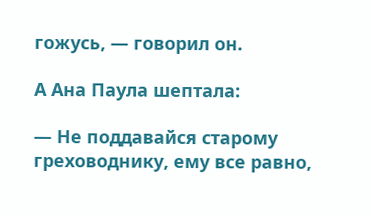гожусь, — говорил он.

А Ана Паула шептала:

— Не поддавайся старому греховоднику, ему все равно,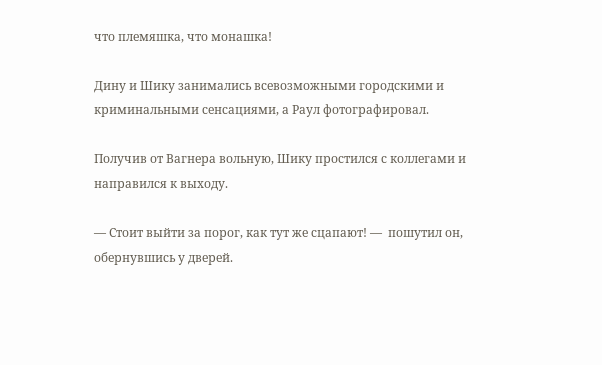что племяшка, что монашка!

Дину и Шику занимались всевозможными городскими и криминальными сенсациями, а Раул фотографировал.

Получив от Вагнера вольную, Шику простился с коллегами и направился к выходу.

— Стоит выйти за порог, как тут же сцапают! —  пошутил он, обернувшись у дверей.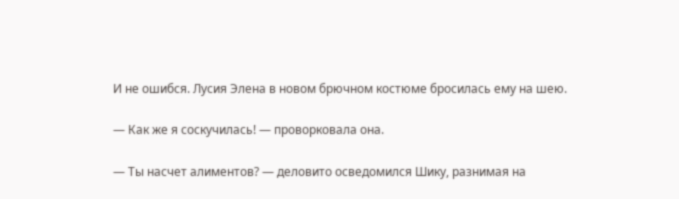И не ошибся. Лусия Элена в новом брючном костюме бросилась ему на шею.

— Как же я соскучилась! — проворковала она.

— Ты насчет алиментов? — деловито осведомился Шику, разнимая на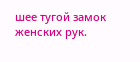шее тугой замок женских рук.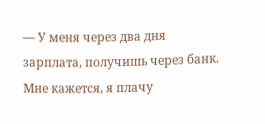— У меня через два дня зарплата, получишь через банк. Мне кажется, я плачу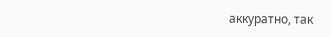аккуратно, так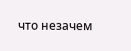что незачем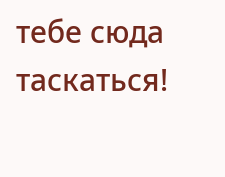тебе сюда таскаться!